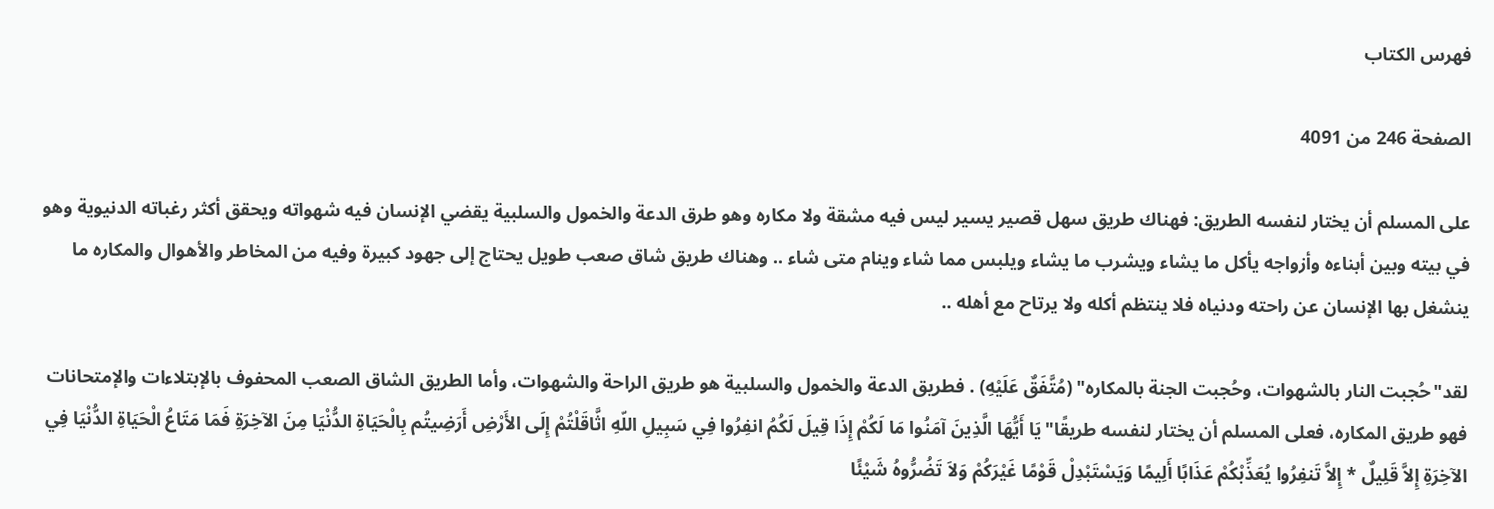فهرس الكتاب

الصفحة 246 من 4091

على المسلم أن يختار لنفسه الطريق: فهناك طريق سهل قصير يسير ليس فيه مشقة ولا مكاره وهو طرق الدعة والخمول والسلبية يقضي الإنسان فيه شهواته ويحقق أكثر رغباته الدنيوية وهو في بيته وبين أبناءه وأزواجه يأكل ما يشاء ويشرب ما يشاء ويلبس مما شاء وينام متى شاء .. وهناك طريق شاق صعب طويل يحتاج إلى جهود كبيرة وفيه من المخاطر والأهوال والمكاره ما ينشغل بها الإنسان عن راحته ودنياه فلا ينتظم أكله ولا يرتاح مع أهله ..

لقد"حُجبت النار بالشهوات، وحُجبت الجنة بالمكاره" (مُتَّفَقٌ عَلَيْهِ) . فطريق الدعة والخمول والسلبية هو طريق الراحة والشهوات، وأما الطريق الشاق الصعب المحفوف بالإبتلاءات والإمتحانات فهو طريق المكاره، فعلى المسلم أن يختار لنفسه طريقًا"يَا أَيُّهَا الَّذِينَ آمَنُوا مَا لَكُمْ إِذَا قِيلَ لَكُمُ انفِرُوا فِي سَبِيلِ اللّهِ اثَّاقَلْتُمْ إِلَى الأَرْضِ أَرَضِيتُم بِالْحَيَاةِ الدُّنْيَا مِنَ الآخِرَةِ فَمَا مَتَاعُ الْحَيَاةِ الدُّنْيَا فِي الآخِرَةِ إِلاَّ قَلِيلٌ * إِلاَّ تَنفِرُوا يُعَذِّبْكُمْ عَذَابًا أَلِيمًا وَيَسْتَبْدِلْ قَوْمًا غَيْرَكُمْ وَلاَ تَضُرُّوهُ شَيْئًا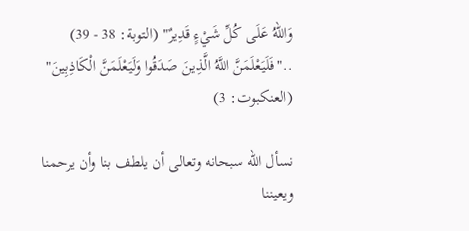وَاللّهُ عَلَى كُلِّ شَيْءٍ قَدِيرٌ" (التوبة: 38 - 39) .."فَلَيَعْلَمَنَّ اللَّهُ الَّذِينَ صَدَقُوا وَلَيَعْلَمَنَّ الْكَاذِبِينَ" (العنكبوت: 3)

نسأل الله سبحانه وتعالى أن يلطف بنا وأن يرحمنا ويعيننا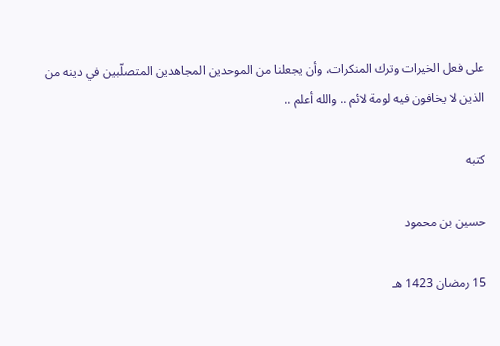على فعل الخيرات وترك المنكرات، وأن يجعلنا من الموحدين المجاهدين المتصلّبين في دينه من الذين لا يخافون فيه لومة لائم .. والله أعلم ..

كتبه

حسين بن محمود

15 رمضان 1423 هـ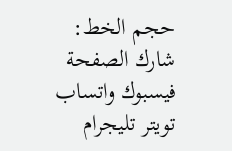حجم الخط:
شارك الصفحة
فيسبوك واتساب تويتر تليجرام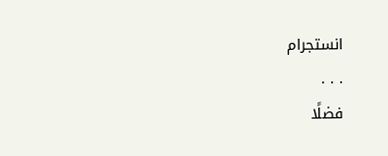انستجرام
. . .
فضلًا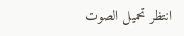انتظر تحميل الصوت